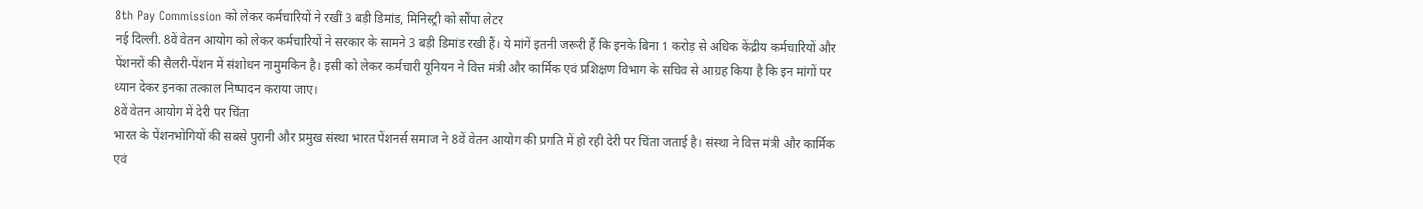8th Pay Commission को लेकर कर्मचारियों ने रखीं 3 बड़ी डिमांड, मिनिस्ट्री को सौंपा लेटर
नई दिल्ली. 8वें वेतन आयोग को लेकर कर्मचारियों ने सरकार के सामने 3 बड़ी डिमांड रखी हैं। ये मांगें इतनी जरूरी हैं कि इनके बिना 1 करोड़ से अधिक केंद्रीय कर्मचारियों और पेंशनरों की सैलरी-पेंशन में संशोधन नामुमकिन है। इसी को लेकर कर्मचारी यूनियन ने वित्त मंत्री और कार्मिक एवं प्रशिक्षण विभाग के सचिव से आग्रह किया है कि इन मांगों पर ध्यान देकर इनका तत्काल निष्पादन कराया जाए।
8वें वेतन आयोग में देरी पर चिंता
भारत के पेंशनभोगियों की सबसे पुरानी और प्रमुख संस्था भारत पेंशनर्स समाज ने 8वें वेतन आयोग की प्रगति में हो रही देरी पर चिंता जताई है। संस्था ने वित्त मंत्री और कार्मिक एवं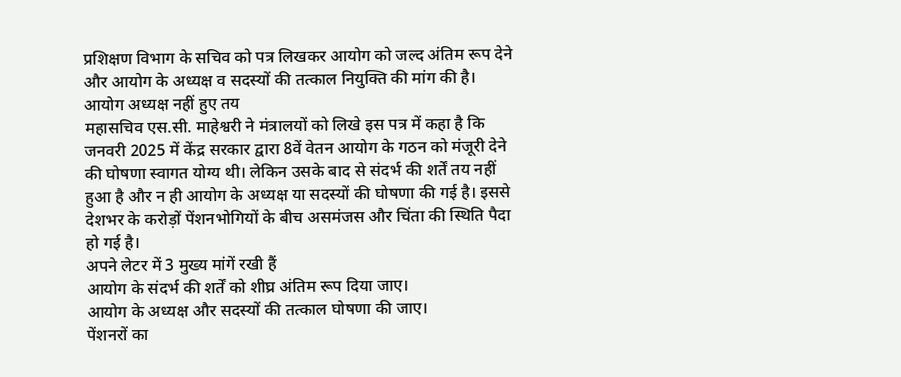प्रशिक्षण विभाग के सचिव को पत्र लिखकर आयोग को जल्द अंतिम रूप देने और आयोग के अध्यक्ष व सदस्यों की तत्काल नियुक्ति की मांग की है।
आयोग अध्यक्ष नहीं हुए तय
महासचिव एस.सी. माहेश्वरी ने मंत्रालयों को लिखे इस पत्र में कहा है कि जनवरी 2025 में केंद्र सरकार द्वारा 8वें वेतन आयोग के गठन को मंजूरी देने की घोषणा स्वागत योग्य थी। लेकिन उसके बाद से संदर्भ की शर्तें तय नहीं हुआ है और न ही आयोग के अध्यक्ष या सदस्यों की घोषणा की गई है। इससे देशभर के करोड़ों पेंशनभोगियों के बीच असमंजस और चिंता की स्थिति पैदा हो गई है।
अपने लेटर में 3 मुख्य मांगें रखी हैं
आयोग के संदर्भ की शर्तें को शीघ्र अंतिम रूप दिया जाए।
आयोग के अध्यक्ष और सदस्यों की तत्काल घोषणा की जाए।
पेंशनरों का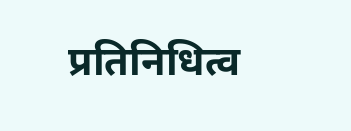प्रतिनिधित्व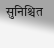सुनिश्चित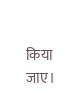किया जाए।